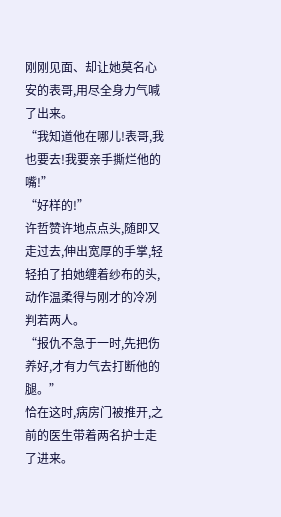刚刚见面、却让她莫名心安的表哥,用尽全身力气喊了出来。
“我知道他在哪儿!表哥,我也要去!我要亲手撕烂他的嘴!”
“好样的!”
许哲赞许地点点头,随即又走过去,伸出宽厚的手掌,轻轻拍了拍她缠着纱布的头,动作温柔得与刚才的冷冽判若两人。
“报仇不急于一时,先把伤养好,才有力气去打断他的腿。”
恰在这时,病房门被推开,之前的医生带着两名护士走了进来。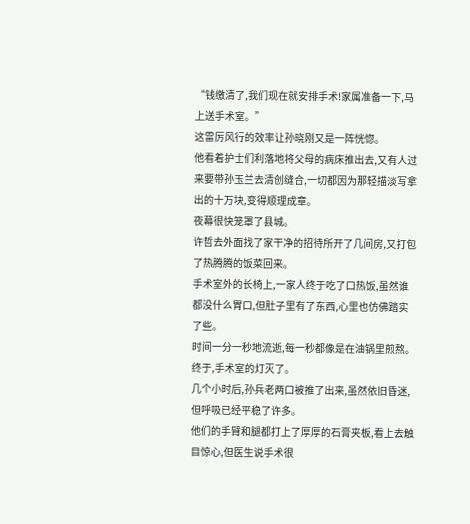“钱缴清了,我们现在就安排手术!家属准备一下,马上送手术室。”
这雷厉风行的效率让孙晓刚又是一阵恍惚。
他看着护士们利落地将父母的病床推出去,又有人过来要带孙玉兰去清创缝合,一切都因为那轻描淡写拿出的十万块,变得顺理成章。
夜幕很快笼罩了县城。
许哲去外面找了家干净的招待所开了几间房,又打包了热腾腾的饭菜回来。
手术室外的长椅上,一家人终于吃了口热饭,虽然谁都没什么胃口,但肚子里有了东西,心里也仿佛踏实了些。
时间一分一秒地流逝,每一秒都像是在油锅里煎熬。
终于,手术室的灯灭了。
几个小时后,孙兵老两口被推了出来,虽然依旧昏迷,但呼吸已经平稳了许多。
他们的手臂和腿都打上了厚厚的石膏夹板,看上去触目惊心,但医生说手术很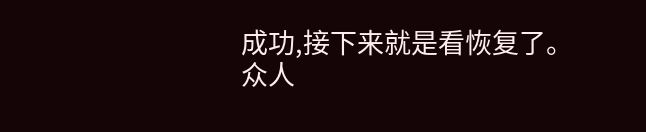成功,接下来就是看恢复了。
众人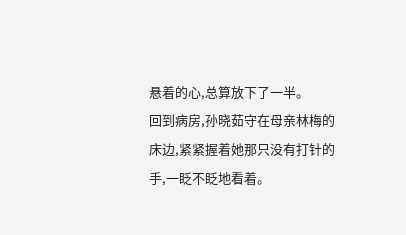悬着的心,总算放下了一半。
回到病房,孙晓茹守在母亲林梅的床边,紧紧握着她那只没有打针的手,一眨不眨地看着。